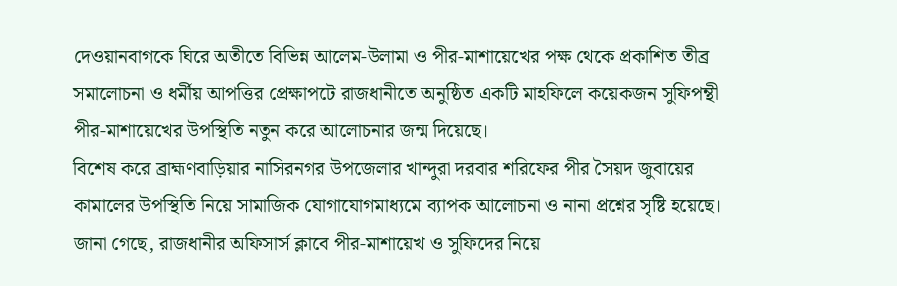দেওয়ানবাগকে ঘিরে অতীতে বিভিন্ন আলেম-উলামা ও পীর-মাশায়েখের পক্ষ থেকে প্রকাশিত তীব্র সমালোচনা ও ধর্মীয় আপত্তির প্রেক্ষাপটে রাজধানীতে অনুষ্ঠিত একটি মাহফিলে কয়েকজন সুফিপন্থী পীর-মাশায়েখের উপস্থিতি নতুন করে আলোচনার জন্ম দিয়েছে।
বিশেষ করে ব্রাহ্মণবাড়িয়ার নাসিরনগর উপজেলার খান্দুরা দরবার শরিফের পীর সৈয়দ জুবায়ের কামালের উপস্থিতি নিয়ে সামাজিক যোগাযোগমাধ্যমে ব্যাপক আলোচনা ও নানা প্রশ্নের সৃষ্টি হয়েছে।
জানা গেছে, রাজধানীর অফিসার্স ক্লাবে পীর-মাশায়েখ ও সুফিদের নিয়ে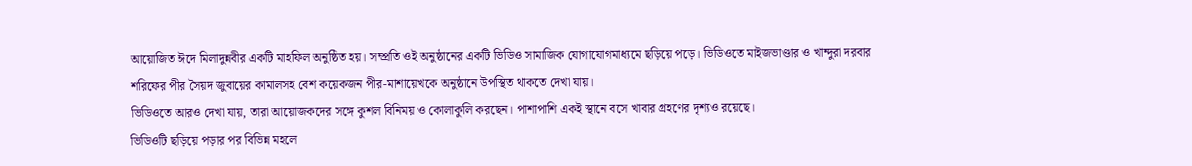আয়োজিত ঈদে মিলাদুন্নবীর একটি মাহফিল অনুষ্ঠিত হয়। সম্প্রতি ওই অনুষ্ঠানের একটি ভিডিও সামাজিক যোগাযোগমাধ্যমে ছড়িয়ে পড়ে। ভিডিওতে মাইজভাণ্ডার ও খান্দুরা দরবার শরিফের পীর সৈয়দ জুবায়ের কামালসহ বেশ কয়েকজন পীর-মাশায়েখকে অনুষ্ঠানে উপস্থিত থাকতে দেখা যায়।
ভিডিওতে আরও দেখা যায়, তারা আয়োজকদের সঙ্গে কুশল বিনিময় ও কোলাকুলি করছেন। পাশাপাশি একই স্থানে বসে খাবার গ্রহণের দৃশ্যও রয়েছে।
ভিডিওটি ছড়িয়ে পড়ার পর বিভিন্ন মহলে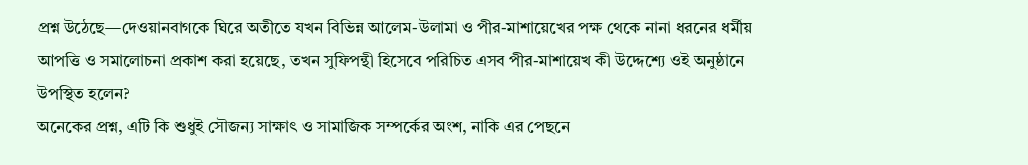প্রশ্ন উঠেছে—দেওয়ানবাগকে ঘিরে অতীতে যখন বিভিন্ন আলেম-উলামা ও পীর-মাশায়েখের পক্ষ থেকে নানা ধরনের ধর্মীয় আপত্তি ও সমালোচনা প্রকাশ করা হয়েছে, তখন সুফিপন্থী হিসেবে পরিচিত এসব পীর-মাশায়েখ কী উদ্দেশ্যে ওই অনুষ্ঠানে উপস্থিত হলেন?
অনেকের প্রশ্ন, এটি কি শুধুই সৌজন্য সাক্ষাৎ ও সামাজিক সম্পর্কের অংশ, নাকি এর পেছনে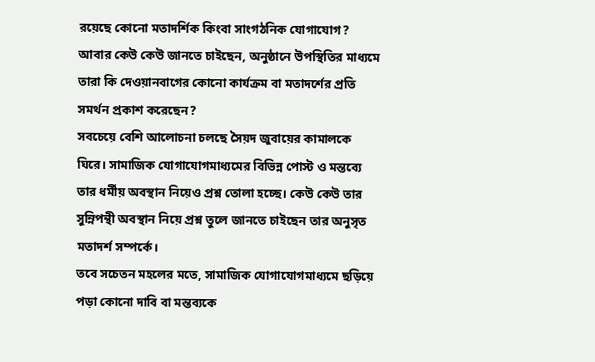রয়েছে কোনো মতাদর্শিক কিংবা সাংগঠনিক যোগাযোগ? আবার কেউ কেউ জানতে চাইছেন, অনুষ্ঠানে উপস্থিতির মাধ্যমে তারা কি দেওয়ানবাগের কোনো কার্যক্রম বা মতাদর্শের প্রতি সমর্থন প্রকাশ করেছেন?
সবচেয়ে বেশি আলোচনা চলছে সৈয়দ জুবায়ের কামালকে ঘিরে। সামাজিক যোগাযোগমাধ্যমের বিভিন্ন পোস্ট ও মন্তব্যে তার ধর্মীয় অবস্থান নিয়েও প্রশ্ন তোলা হচ্ছে। কেউ কেউ তার সুন্নিপন্থী অবস্থান নিয়ে প্রশ্ন তুলে জানতে চাইছেন তার অনুসৃত মতাদর্শ সম্পর্কে।
তবে সচেতন মহলের মতে, সামাজিক যোগাযোগমাধ্যমে ছড়িয়ে পড়া কোনো দাবি বা মন্তব্যকে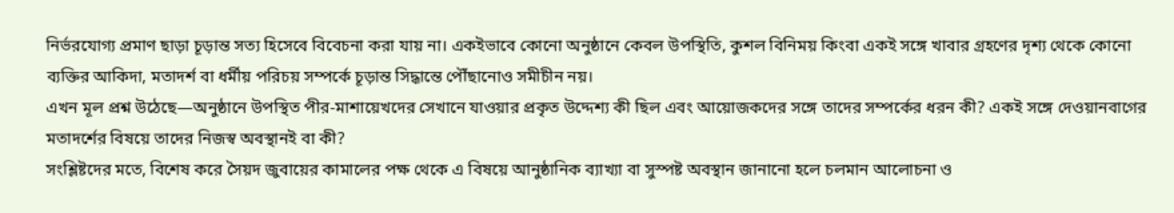নির্ভরযোগ্য প্রমাণ ছাড়া চূড়ান্ত সত্য হিসেবে বিবেচনা করা যায় না। একইভাবে কোনো অনুষ্ঠানে কেবল উপস্থিতি, কুশল বিনিময় কিংবা একই সঙ্গে খাবার গ্রহণের দৃশ্য থেকে কোনো ব্যক্তির আকিদা, মতাদর্শ বা ধর্মীয় পরিচয় সম্পর্কে চূড়ান্ত সিদ্ধান্তে পৌঁছানোও সমীচীন নয়।
এখন মূল প্রশ্ন উঠেছে—অনুষ্ঠানে উপস্থিত পীর-মাশায়েখদের সেখানে যাওয়ার প্রকৃত উদ্দেশ্য কী ছিল এবং আয়োজকদের সঙ্গে তাদের সম্পর্কের ধরন কী? একই সঙ্গে দেওয়ানবাগের মতাদর্শের বিষয়ে তাদের নিজস্ব অবস্থানই বা কী?
সংশ্লিষ্টদের মতে, বিশেষ করে সৈয়দ জুবায়ের কামালের পক্ষ থেকে এ বিষয়ে আনুষ্ঠানিক ব্যাখ্যা বা সুস্পষ্ট অবস্থান জানানো হলে চলমান আলোচনা ও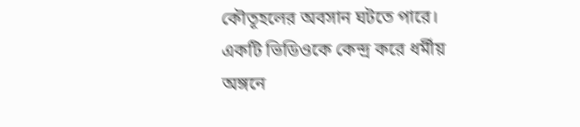কৌতূহলের অবসান ঘটতে পারে। একটি ভিডিওকে কেন্দ্র করে ধর্মীয় অঙ্গনে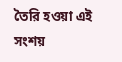তৈরি হওয়া এই সংশয়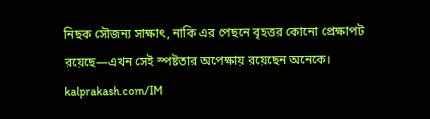নিছক সৌজন্য সাক্ষাৎ, নাকি এর পেছনে বৃহত্তর কোনো প্রেক্ষাপট রয়েছে—এখন সেই স্পষ্টতার অপেক্ষায় রয়েছেন অনেকে।
kalprakash.com/IM